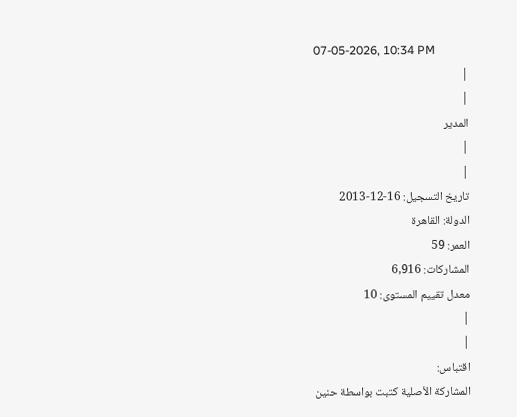07-05-2026, 10:34 PM
|
|
المدير
|
|
تاريخ التسجيل: 16-12-2013
الدولة: القاهرة
العمر: 59
المشاركات: 6,916
معدل تقييم المستوى: 10
|
|
اقتباس:
المشاركة الأصلية كتبت بواسطة حنين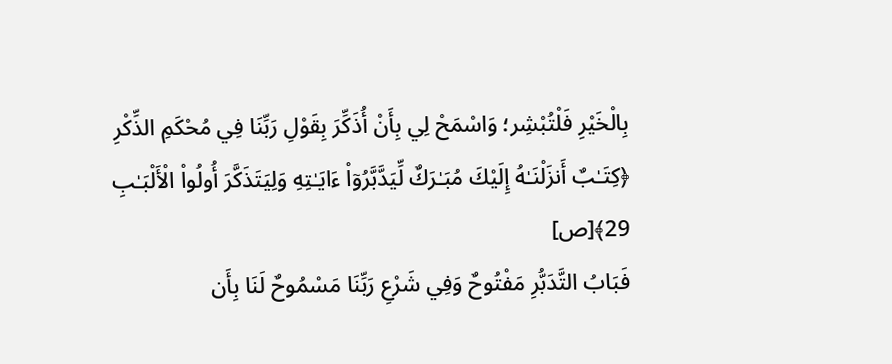بِالْخَيْرِ فَلْتُبْشِر؛ وَاسْمَحْ لِي بِأَنْ أُذَكِّرَ بِقَوْلِ رَبِّنَا فِي مُحْكَمِ الذِّكْرِ ﴿كِتَـٰبٌ أَنزَلْنَـٰهُ إِلَيْكَ مُبَـٰرَكٌ لِّيَدَّبَّرُوٓاْ ءَايَـٰتِهِ وَلِيَتَذَكَّرَ أُولُواْ الْأَلْبَـٰبِ 29﴾[ص]
فَبَابُ التَّدَبُّرِ مَفْتُوحٌ وَفِي شَرْعِ رَبِّنَا مَسْمُوحٌ لَنَا بِأَن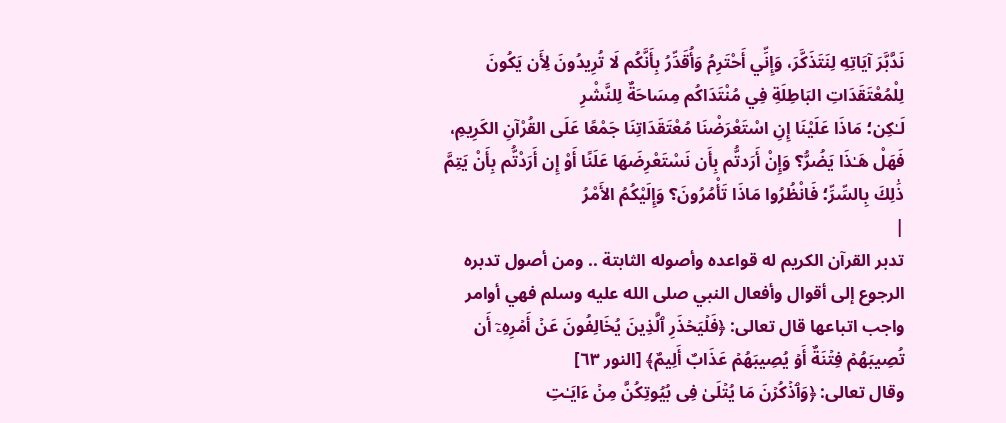نَدَّبَّرَ آيَاتِهِ لِنَتَذَكَّرَ، وَإِنِّي أَحْتَرِمُ وَأُقَدِّرُ بِأَنَّكُم لَا تُرِيدُونَ لِأَن يَكُونَ لِلْمُعْتَقَدَاتِ البَاطِلَةِ فِي مُنْتَدَاكُم مِسَاحَةٌ لِلنَّشْرِ
لَـٰكِن؛ مَاذَا عَلَيْنَا إِنِ اسْتَعْرَضْنَا مُعْتَقَدَاتِنَا جَمْعًا عَلَى القُرْآنِ الكَرِيمِ، فَهَلْ هَـٰذَا يَضُرُّ؟ وَإِنْ أَرَدتُّم بِأَن نَسْتَعْرِضَهَا عَلَنًا أَوْ إِن أَرَدْتُّم بِأَنْ يَتِمَّ ذَٰلِكَ بِالسِّرِّ؛ فَانْظُرُوا مَاذَا تَأْمُرُونَ؟ وَإِلَيْكُمُ الأَمْرُ
|
تدبر القرآن الكريم له قواعده وأصوله الثابتة .. ومن أصول تدبره الرجوع إلى أقوال وأفعال النبي صلى الله عليه وسلم فهي أوامر واجب اتباعها قال تعالى: ﴿فَلۡیَحۡذَرِ ٱلَّذِینَ یُخَالِفُونَ عَنۡ أَمۡرِهِۦۤ أَن تُصِیبَهُمۡ فِتۡنَةٌ أَوۡ یُصِیبَهُمۡ عَذَابٌ أَلِیمٌ﴾ [النور ٦٣]
وقال تعالى: ﴿وَٱذۡكُرۡنَ مَا یُتۡلَىٰ فِی بُیُوتِكُنَّ مِنۡ ءَایَـٰتِ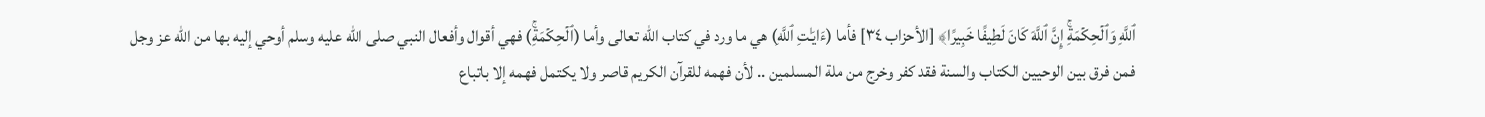ٱللَّهِ وَٱلۡحِكۡمَةِۚ إِنَّ ٱللَّهَ كَانَ لَطِیفًا خَبِیرًا﴾ [الأحزاب ٣٤] فأما (ءَایَـٰتِ ٱللَّهِ) هي ما ورد في كتاب الله تعالى وأما (ٱلۡحِكۡمَةِۚ) فهي أقوال وأفعال النبي صلى الله عليه وسلم أوحي إليه بها من الله عز وجل
فمن فرق بين الوحيين الكتاب والسنة فقد كفر وخرج من ملة المسلمين .. لأن فهمه للقرآن الكريم قاصر ولا يكتمل فهمه إلا باتباع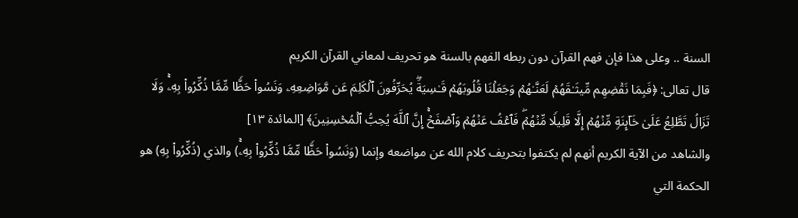السنة .. وعلى هذا فإن فهم القرآن دون ربطه الفهم بالسنة هو تحريف لمعاني القرآن الكريم
قال تعالى: ﴿فَبِمَا نَقۡضِهِم مِّیثَـٰقَهُمۡ لَعَنَّـٰهُمۡ وَجَعَلۡنَا قُلُوبَهُمۡ قَـٰسِیَةࣰۖ یُحَرِّفُونَ ٱلۡكَلِمَ عَن مَّوَاضِعِهِۦ وَنَسُوا۟ حَظࣰّا مِّمَّا ذُكِّرُوا۟ بِهِۦۚ وَلَا تَزَالُ تَطَّلِعُ عَلَىٰ خَاۤىِٕنَةࣲ مِّنۡهُمۡ إِلَّا قَلِیلࣰا مِّنۡهُمۡۖ فَٱعۡفُ عَنۡهُمۡ وَٱصۡفَحۡۚ إِنَّ ٱللَّهَ یُحِبُّ ٱلۡمُحۡسِنِینَ﴾ [المائدة ١٣]
والشاهد من الآية الكريم أنهم لم يكتفوا بتحريف كلام الله عن مواضعه وإنما (وَنَسُوا۟ حَظࣰّا مِّمَّا ذُكِّرُوا۟ بِهِۦۚ) والذي (ذُكِّرُوا۟ بِهِ) هو الحكمة التي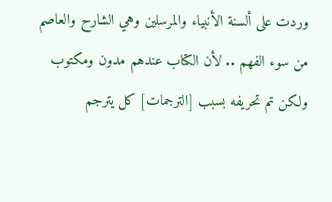وردت على ألسنة الأنبياء والمرسلين وهي الشارح والعاصم من سوء الفهم .. لأن الكتاب عندهم مدون ومكتوب ولكن تم تحريفه بسبب [الترجمات] كل يترجم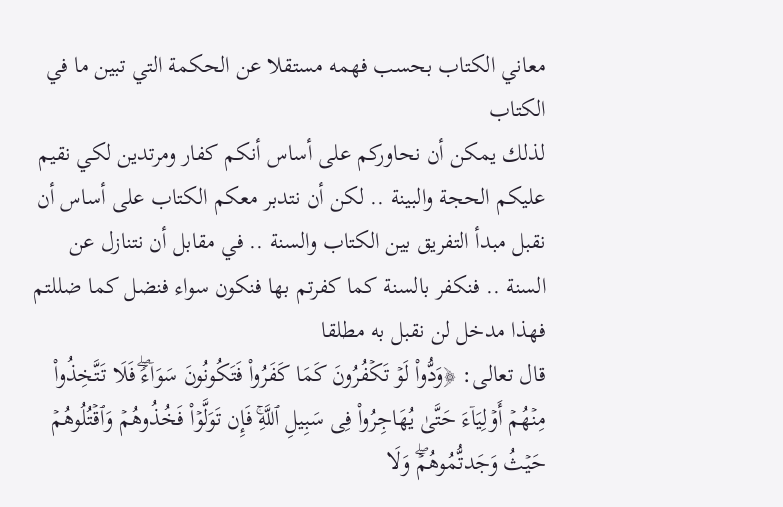معاني الكتاب بحسب فهمه مستقلا عن الحكمة التي تبين ما في الكتاب
لذلك يمكن أن نحاوركم على أساس أنكم كفار ومرتدين لكي نقيم عليكم الحجة والبينة .. لكن أن نتدبر معكم الكتاب على أساس أن نقبل مبدأ التفريق بين الكتاب والسنة .. في مقابل أن نتنازل عن السنة .. فنكفر بالسنة كما كفرتم بها فنكون سواء فنضل كما ضللتم فهذا مدخل لن نقبل به مطلقا
قال تعالى: ﴿وَدُّوا۟ لَوۡ تَكۡفُرُونَ كَمَا كَفَرُوا۟ فَتَكُونُونَ سَوَاۤءࣰۖ فَلَا تَتَّخِذُوا۟ مِنۡهُمۡ أَوۡلِیَاۤءَ حَتَّىٰ یُهَاجِرُوا۟ فِی سَبِیلِ ٱللَّهِۚ فَإِن تَوَلَّوۡا۟ فَخُذُوهُمۡ وَٱقۡتُلُوهُمۡ حَیۡثُ وَجَدتُّمُوهُمۡۖ وَلَا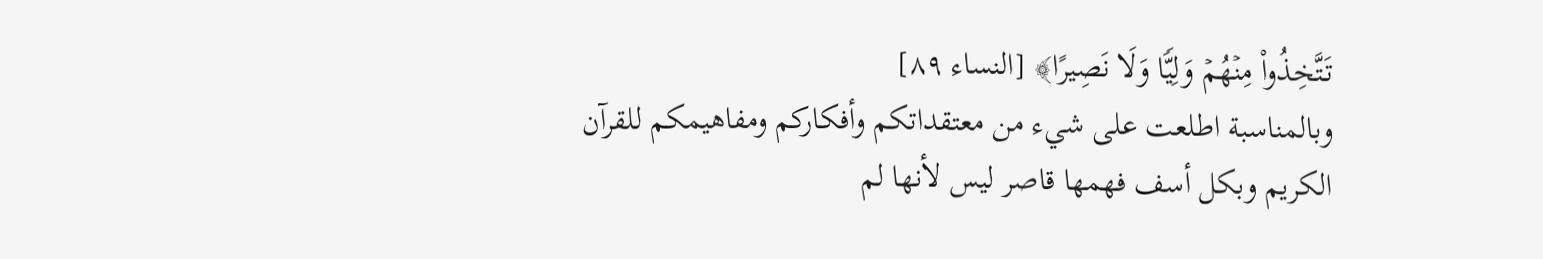تَتَّخِذُوا۟ مِنۡهُمۡ وَلِیࣰّا وَلَا نَصِیرًا﴾ [النساء ٨٩]
وبالمناسبة اطلعت على شيء من معتقداتكم وأفكاركم ومفاهيمكم للقرآن الكريم وبكل أسف فهمها قاصر ليس لأنها لم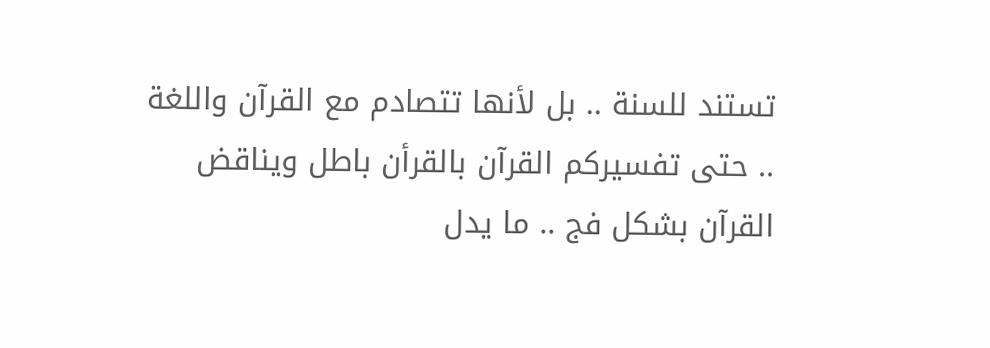تستند للسنة .. بل لأنها تتصادم مع القرآن واللغة .. حتى تفسيركم القرآن بالقرأن باطل ويناقض القرآن بشكل فج .. ما يدل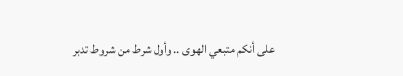على أنكم متبعي الهوى .. وأول شرط من شروط تدبر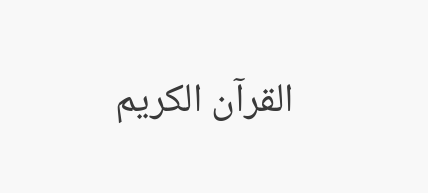القرآن الكريم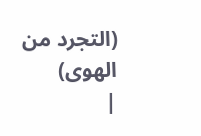(التجرد من الهوى)
|